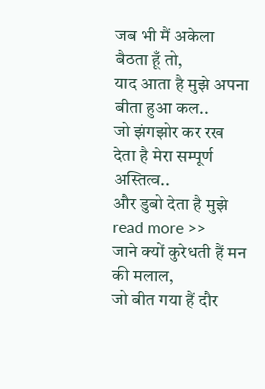जब भी मैं अकेला बैठता हूँ तो,
याद आता है मुझे अपना बीता हुआ कल..
जो झंगझोर कर रख देता है मेरा सम्पूर्ण अस्तित्व..
और डुबो देता है मुझे read more >>
जाने क्यों कुरेधती हैं मन की मलाल,
जो बीत गया हैं दौर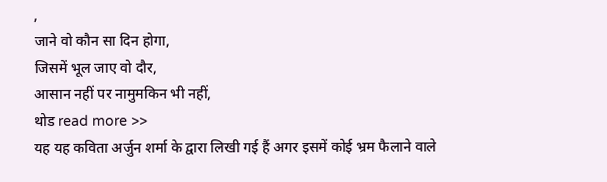,
जाने वो कौन सा दिन होगा,
जिसमें भूल जाए वो दौर,
आसान नहीं पर नामुमकिन भी नहीं,
थोड read more >>
यह यह कविता अर्जुन शर्मा के द्वारा लिखी गई हैं अगर इसमें कोई भ्रम फैलाने वाले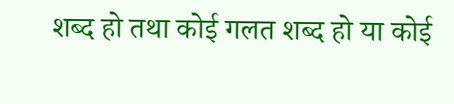शब्द हो तथा कोई गलत शब्द हो या कोई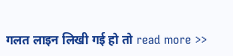गलत लाइन लिखी गई हो तो read more >>